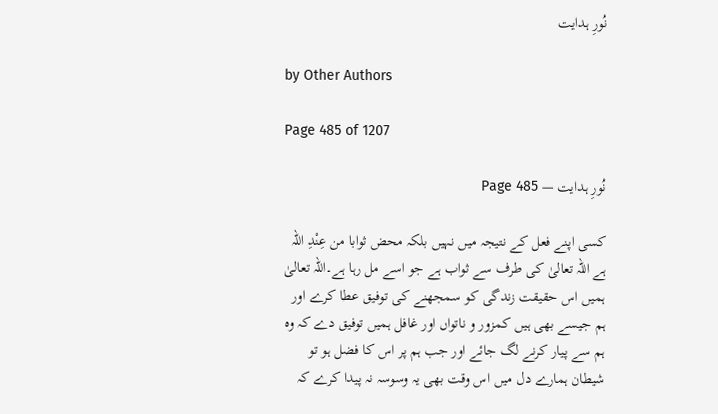نُورِ ہدایت

by Other Authors

Page 485 of 1207

نُورِ ہدایت — Page 485

کسی اپنے فعل کے نتیجہ میں نہیں بلکہ محض ثوابا من عِنْدِ اللہ ہے اللہ تعالیٰ کی طرف سے ثواب ہے جو اسے مل رہا ہے۔اللہ تعالیٰ ہمیں اس حقیقت زندگی کو سمجھنے کی توفیق عطا کرے اور ہم جیسے بھی ہیں کمزور و ناتواں اور غافل ہمیں توفیق دے کہ وہ ہم سے پیار کرنے لگ جائے اور جب ہم پر اس کا فضل ہو تو شیطان ہمارے دل میں اس وقت بھی یہ وسوسہ نہ پیدا کرے کہ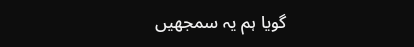گویا ہم یہ سمجھیں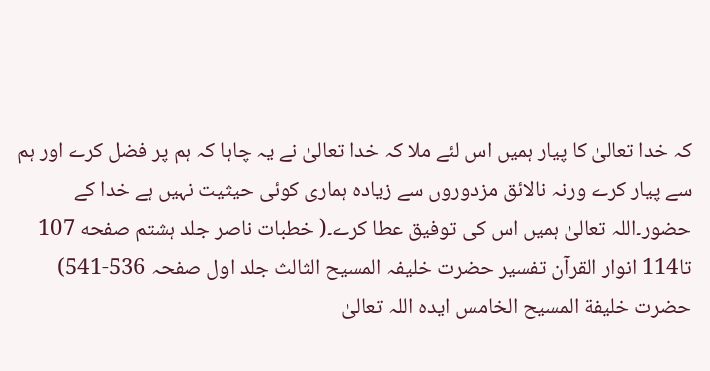کہ خدا تعالیٰ کا پیار ہمیں اس لئے ملا کہ خدا تعالیٰ نے یہ چاہا کہ ہم پر فضل کرے اور ہم سے پیار کرے ورنہ نالائق مزدوروں سے زیادہ ہماری کوئی حیثیت نہیں ہے خدا کے حضور۔اللہ تعالیٰ ہمیں اس کی توفیق عطا کرے۔( خطبات ناصر جلد ہشتم صفحه 107 تا114 انوار القرآن تفسیر حضرت خلیفہ المسیح الثالث جلد اول صفحہ 536-541) حضرت خلیفة المسیح الخامس ایدہ اللہ تعالیٰ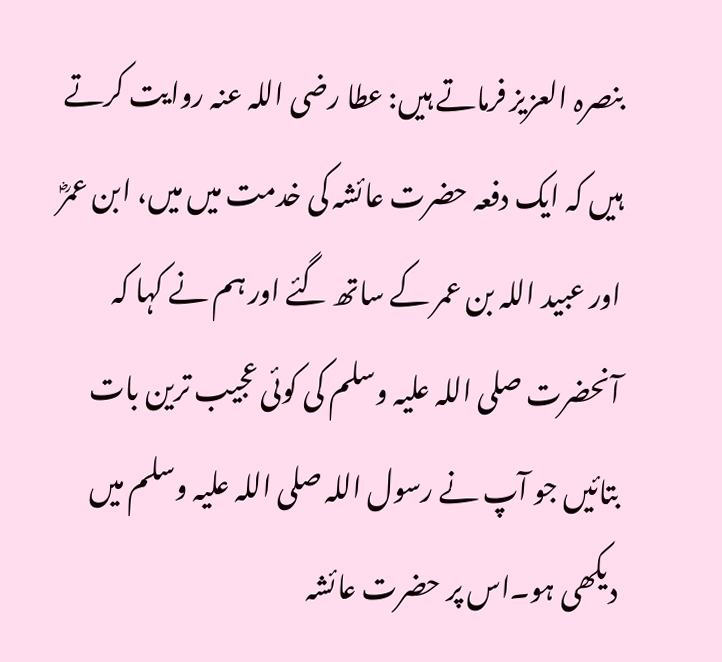بنصرہ العزیز فرماتے ہیں: عطا رضی اللہ عنہ روایت کرتے ہیں کہ ایک دفعہ حضرت عائشہ کی خدمت میں میں، ابن عمرؓ اور عبید اللہ بن عمر کے ساتھ گئے اور ہم نے کہا کہ آنحضرت صلی اللہ علیہ وسلم کی کوئی عجیب ترین بات بتائیں جو آپ نے رسول اللہ صلی اللہ علیہ وسلم میں دیکھی ہو۔اس پر حضرت عائشہ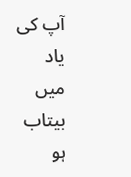آپ کی یاد میں بیتاب ہو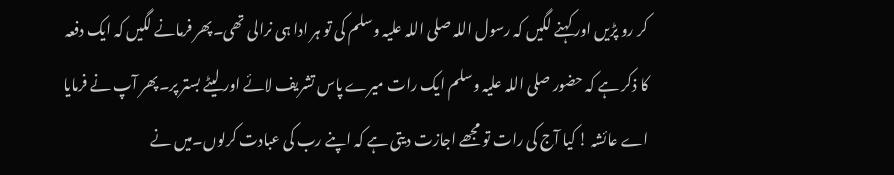کر رو پڑیں اور کہنے لگیں کہ رسول اللہ صلی اللہ علیہ وسلم کی تو ہر ادا ہی نرالی تھی۔پھر فرمانے لگیں کہ ایک دفعہ کا ذکر ہے کہ حضور صلی اللہ علیہ وسلم ایک رات میرے پاس تشریف لائے اور لیٹے بستر پر۔پھر آپ نے فرمایا اے عائشہ ! کیا آج کی رات تو مجھے اجازت دیتی ہے کہ اپنے رب کی عبادت کرلوں۔میں نے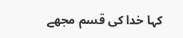کہا خدا کی قسم مجھے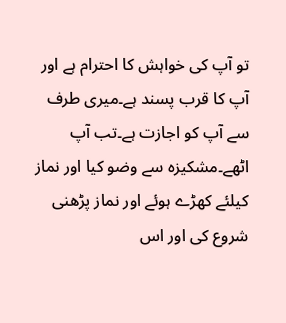تو آپ کی خواہش کا احترام ہے اور آپ کا قرب پسند ہے۔میری طرف سے آپ کو اجازت ہے۔تب آپ اٹھے۔مشکیزہ سے وضو کیا اور نماز کیلئے کھڑے ہوئے اور نماز پڑھنی شروع کی اور اس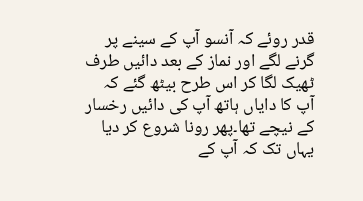قدر روئے کہ آنسو آپ کے سینے پر گرنے لگے اور نماز کے بعد دائیں طرف ٹھیک لگا کر اس طرح بیٹھ گئے کہ آپ کا دایاں ہاتھ آپ کی دائیں رخسار کے نیچے تھا۔پھر رونا شروع کر دیا یہاں تک کہ آپ کے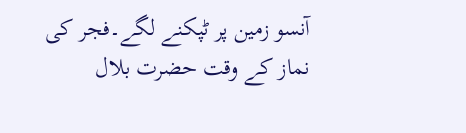آنسو زمین پر ٹپکنے لگے۔فجر کی نماز کے وقت حضرت بلال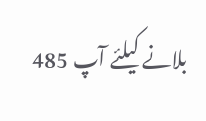بلانے کیلئے آپ 485